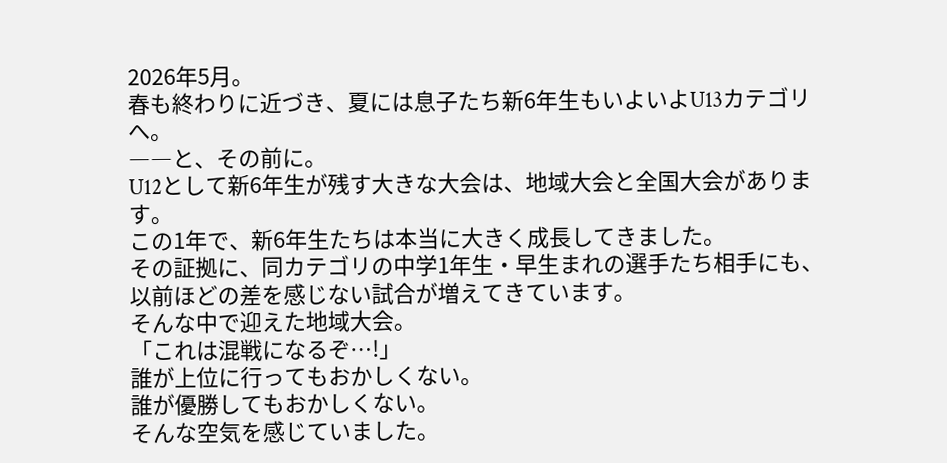2026年5月。
春も終わりに近づき、夏には息子たち新6年生もいよいよU13カテゴリへ。
――と、その前に。
U12として新6年生が残す大きな大会は、地域大会と全国大会があります。
この1年で、新6年生たちは本当に大きく成長してきました。
その証拠に、同カテゴリの中学1年生・早生まれの選手たち相手にも、
以前ほどの差を感じない試合が増えてきています。
そんな中で迎えた地域大会。
「これは混戦になるぞ…!」
誰が上位に行ってもおかしくない。
誰が優勝してもおかしくない。
そんな空気を感じていました。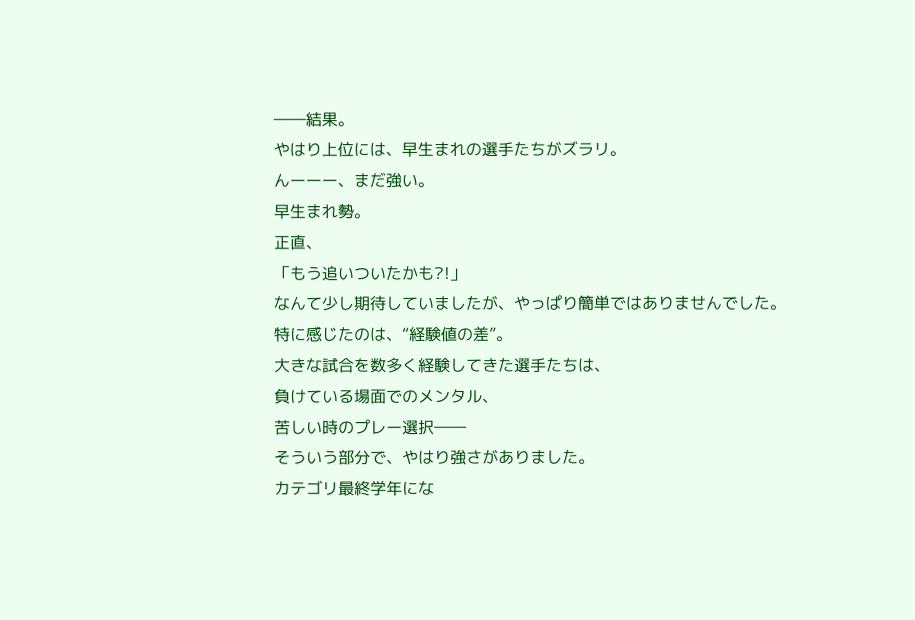――結果。
やはり上位には、早生まれの選手たちがズラリ。
んーーー、まだ強い。
早生まれ勢。
正直、
「もう追いついたかも?!」
なんて少し期待していましたが、やっぱり簡単ではありませんでした。
特に感じたのは、“経験値の差”。
大きな試合を数多く経験してきた選手たちは、
負けている場面でのメンタル、
苦しい時のプレー選択――
そういう部分で、やはり強さがありました。
カテゴリ最終学年にな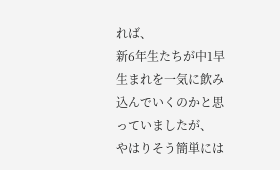れば、
新6年生たちが中1早生まれを一気に飲み込んでいくのかと思っていましたが、
やはりそう簡単には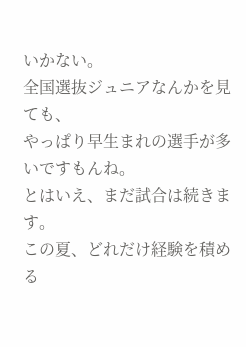いかない。
全国選抜ジュニアなんかを見ても、
やっぱり早生まれの選手が多いですもんね。
とはいえ、まだ試合は続きます。
この夏、どれだけ経験を積める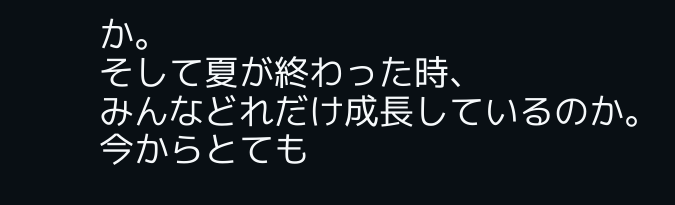か。
そして夏が終わった時、
みんなどれだけ成長しているのか。
今からとても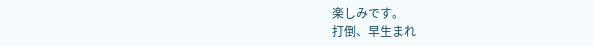楽しみです。
打倒、早生まれ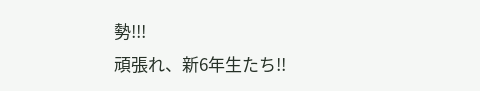勢!!!
頑張れ、新6年生たち!!